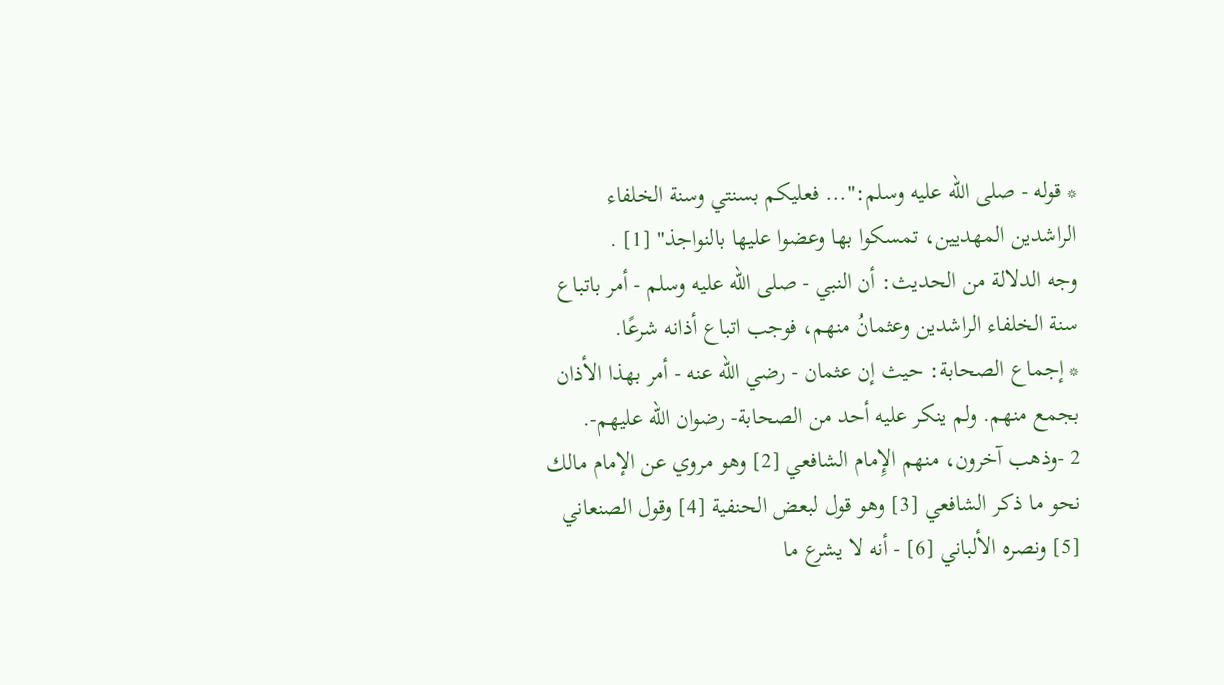* قوله - صلى الله عليه وسلم:"... فعليكم بسنتي وسنة الخلفاء الراشدين المهديين، تمسكوا بها وعضوا عليها بالنواجذ" [1] .
وجه الدلالة من الحديث: أن النبي - صلى الله عليه وسلم - أمر باتباع سنة الخلفاء الراشدين وعثمانُ منهم، فوجب اتباع أذانه شرعًا.
* إجماع الصحابة: حيث إن عثمان - رضي الله عنه - أمر بهذا الأذان بجمع منهم. ولم ينكر عليه أحد من الصحابة- رضوان الله عليهم-.
2 -وذهب آخرون، منهم الإِمام الشافعي [2] وهو مروي عن الإمام مالك نحو ما ذكر الشافعي [3] وهو قول لبعض الحنفية [4] وقول الصنعاني [5] ونصره الألباني [6] - أنه لا يشرع ما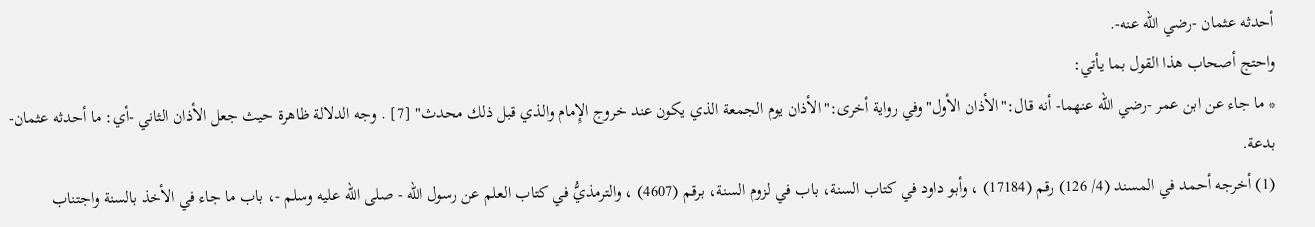أحدثه عثمان -رضي الله عنه-.
واحتج أصحاب هذا القول بما يأتي:
* ما جاء عن ابن عمر -رضي الله عنهما- أنه قال:"الأذان الأول"وفي رواية أخرى:"الأذان يوم الجمعة الذي يكون عند خروج الإِمام والذي قبل ذلك محدث" [7] . وجه الدلالة ظاهرة حيث جعل الأذان الثاني -أي: ما أحدثه عثمان- بدعة.
(1) أخرجه أحمد في المسند (4/ 126) رقم (17184) ، وأبو داود في كتاب السنة، باب في لزوم السنة، برقم (4607) ، والترمذيُّ في كتاب العلم عن رسول الله - صلى الله عليه وسلم -، باب ما جاء في الأخذ بالسنة واجتناب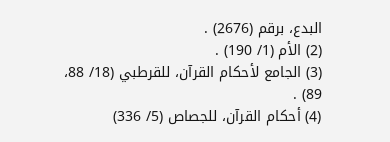البدع، برقم (2676) .
(2) الأم (1/ 190) .
(3) الجامع لأحكام القرآن، للقرطبي (18/ 88، 89) .
(4) أحكام القرآن، للجصاص (5/ 336)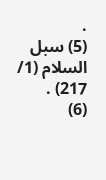.
(5) سبل السلام (1/ 217) .
(6)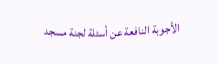الأجوبة النافعة عن أسئلة لجنة مسجد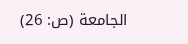الجامعة (ص: 26)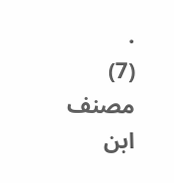.
(7) مصنف ابن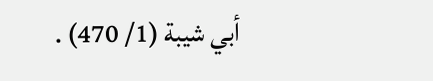أبي شيبة (1/ 470) .